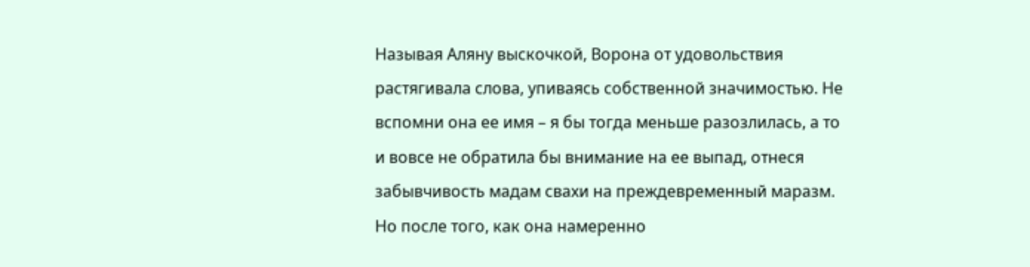Называя Аляну выскочкой, Ворона от удовольствия растягивала слова, упиваясь собственной значимостью. Не вспомни она ее имя – я бы тогда меньше разозлилась, а то и вовсе не обратила бы внимание на ее выпад, отнеся забывчивость мадам свахи на преждевременный маразм. Но после того, как она намеренно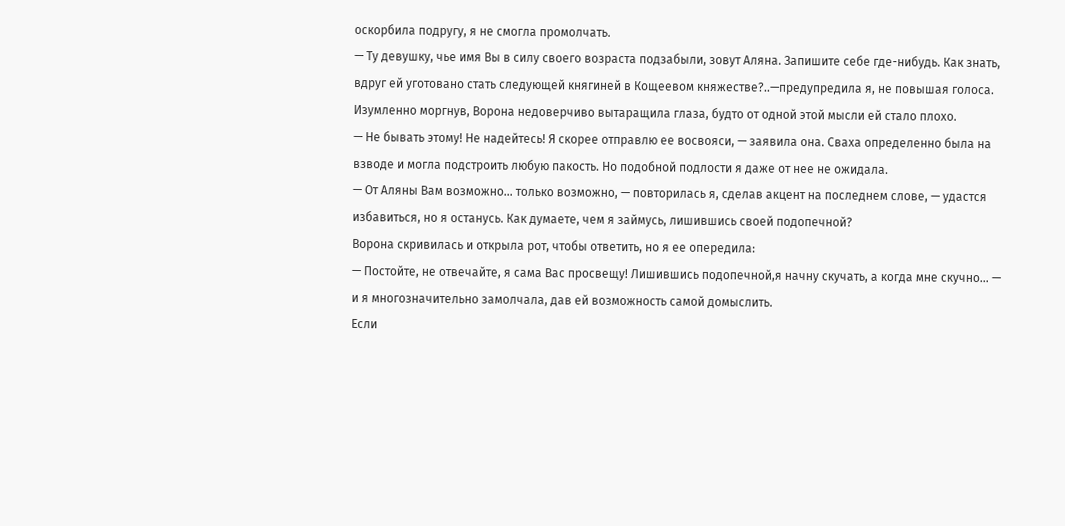оскорбила подругу, я не смогла промолчать.
— Ту девушку, чье имя Вы в силу своего возраста подзабыли, зовут Аляна. Запишите себе где-нибудь. Как знать, вдруг ей уготовано стать следующей княгиней в Кощеевом княжестве?..—предупредила я, не повышая голоса.
Изумленно моргнув, Ворона недоверчиво вытаращила глаза, будто от одной этой мысли ей стало плохо.
— Не бывать этому! Не надейтесь! Я скорее отправлю ее восвояси, — заявила она. Сваха определенно была на взводе и могла подстроить любую пакость. Но подобной подлости я даже от нее не ожидала.
— От Аляны Вам возможно… только возможно, — повторилась я, сделав акцент на последнем слове, — удастся избавиться, но я останусь. Как думаете, чем я займусь, лишившись своей подопечной?
Ворона скривилась и открыла рот, чтобы ответить, но я ее опередила:
— Постойте, не отвечайте, я сама Вас просвещу! Лишившись подопечной,я начну скучать, а когда мне скучно… — и я многозначительно замолчала, дав ей возможность самой домыслить.
Если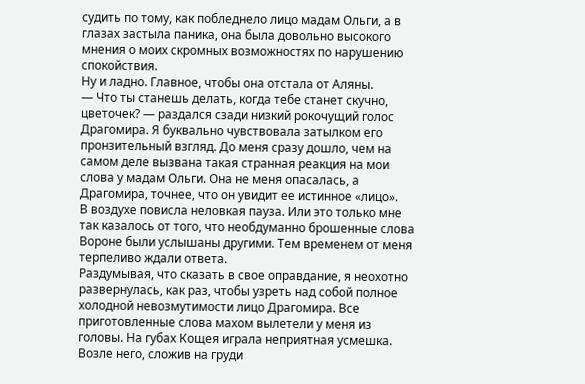судить по тому, как побледнело лицо мадам Ольги, а в глазах застыла паника, она была довольно высокого мнения о моих скромных возможностях по нарушению спокойствия.
Ну и ладно. Главное, чтобы она отстала от Аляны.
— Что ты станешь делать, когда тебе станет скучно, цветочек? — раздался сзади низкий рокочущий голос Драгомира. Я буквально чувствовала затылком его пронзительный взгляд. До меня сразу дошло, чем на самом деле вызвана такая странная реакция на мои слова у мадам Ольги. Она не меня опасалась, а Драгомира, точнее, что он увидит ее истинное «лицо».
В воздухе повисла неловкая пауза. Или это только мне так казалось от того, что необдуманно брошенные слова Вороне были услышаны другими. Тем временем от меня терпеливо ждали ответа.
Раздумывая, что сказать в свое оправдание, я неохотно развернулась, как раз, чтобы узреть над собой полное холодной невозмутимости лицо Драгомира. Все приготовленные слова махом вылетели у меня из головы. На губах Кощея играла неприятная усмешка. Возле него, сложив на груди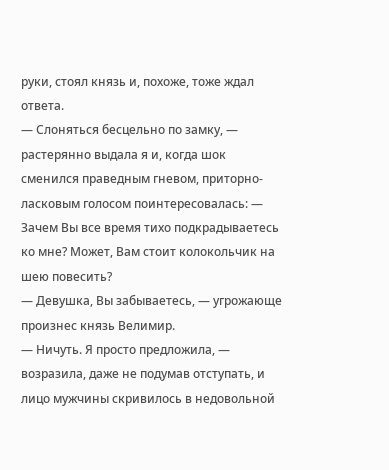руки, стоял князь и, похоже, тоже ждал ответа.
— Слоняться бесцельно по замку, — растерянно выдала я и, когда шок сменился праведным гневом, приторно-ласковым голосом поинтересовалась: — Зачем Вы все время тихо подкрадываетесь ко мне? Может, Вам стоит колокольчик на шею повесить?
— Девушка, Вы забываетесь, — угрожающе произнес князь Велимир.
— Ничуть. Я просто предложила, — возразила, даже не подумав отступать, и лицо мужчины скривилось в недовольной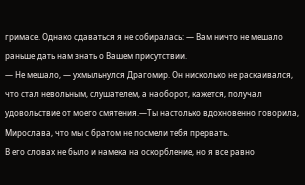гримасе. Однако сдаваться я не собиралась: — Вам ничто не мешало раньше дать нам знать о Вашем присутствии.
— Не мешало, — ухмыльнулся Драгомир. Он нисколько не раскаивался, что стал невольным, слушателем, а наоборот, кажется, получал удовольствие от моего смятения.—Ты настолько вдохновенно говорила, Мирослава, что мы с братом не посмели тебя прервать.
В его словах не было и намека на оскорбление, но я все равно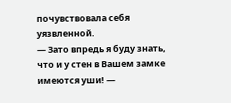почувствовала себя уязвленной.
— Зато впредь я буду знать, что и у стен в Вашем замке имеются уши! —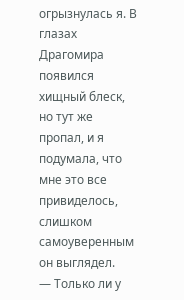огрызнулась я. В глазах Драгомира появился хищный блеск, но тут же пропал, и я подумала, что мне это все привиделось, слишком самоуверенным он выглядел.
— Только ли у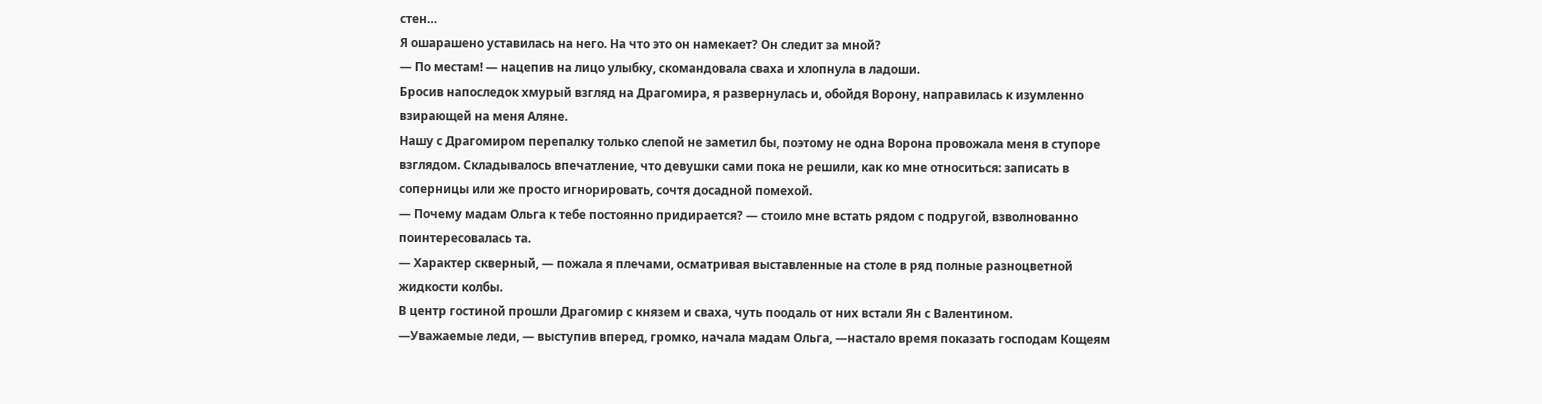стен…
Я ошарашено уставилась на него. На что это он намекает? Он следит за мной?
— По местам! — нацепив на лицо улыбку, скомандовала сваха и хлопнула в ладоши.
Бросив напоследок хмурый взгляд на Драгомира, я развернулась и, обойдя Ворону, направилась к изумленно взирающей на меня Аляне.
Нашу с Драгомиром перепалку только слепой не заметил бы, поэтому не одна Ворона провожала меня в ступоре взглядом. Складывалось впечатление, что девушки сами пока не решили, как ко мне относиться: записать в соперницы или же просто игнорировать, сочтя досадной помехой.
— Почему мадам Ольга к тебе постоянно придирается? — стоило мне встать рядом с подругой, взволнованно поинтересовалась та.
— Характер скверный, — пожала я плечами, осматривая выставленные на столе в ряд полные разноцветной жидкости колбы.
В центр гостиной прошли Драгомир с князем и сваха, чуть поодаль от них встали Ян с Валентином.
—Уважаемые леди, — выступив вперед, громко, начала мадам Ольга, —настало время показать господам Кощеям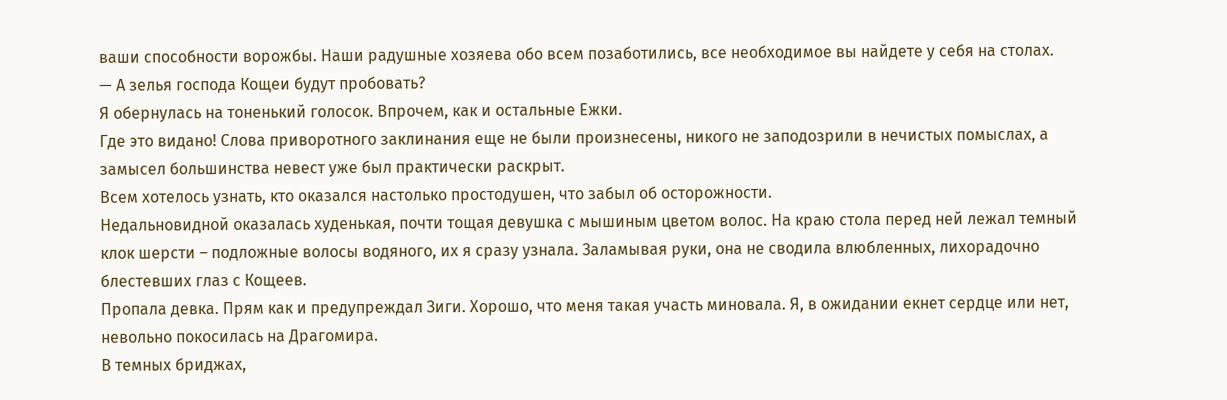ваши способности ворожбы. Наши радушные хозяева обо всем позаботились, все необходимое вы найдете у себя на столах.
— А зелья господа Кощеи будут пробовать?
Я обернулась на тоненький голосок. Впрочем, как и остальные Ежки.
Где это видано! Слова приворотного заклинания еще не были произнесены, никого не заподозрили в нечистых помыслах, а замысел большинства невест уже был практически раскрыт.
Всем хотелось узнать, кто оказался настолько простодушен, что забыл об осторожности.
Недальновидной оказалась худенькая, почти тощая девушка с мышиным цветом волос. На краю стола перед ней лежал темный клок шерсти – подложные волосы водяного, их я сразу узнала. Заламывая руки, она не сводила влюбленных, лихорадочно блестевших глаз с Кощеев.
Пропала девка. Прям как и предупреждал Зиги. Хорошо, что меня такая участь миновала. Я, в ожидании екнет сердце или нет, невольно покосилась на Драгомира.
В темных бриджах,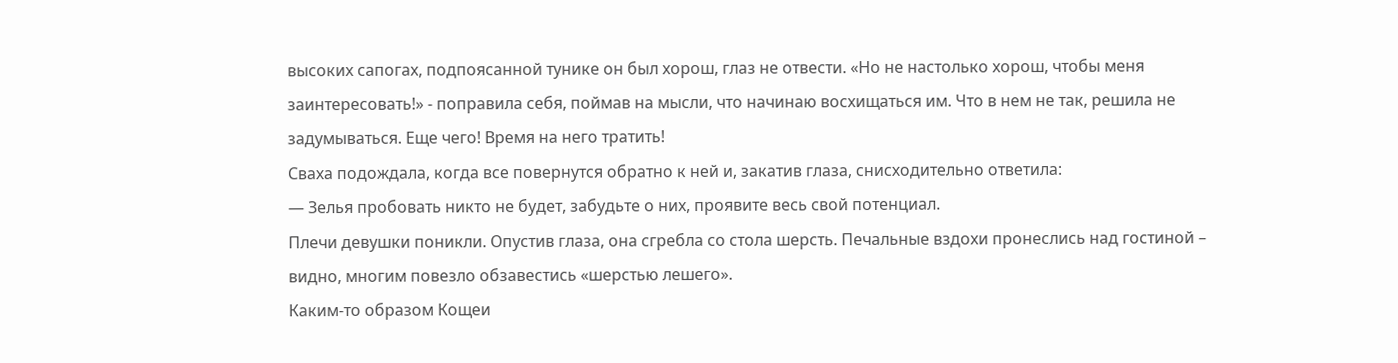высоких сапогах, подпоясанной тунике он был хорош, глаз не отвести. «Но не настолько хорош, чтобы меня заинтересовать!» - поправила себя, поймав на мысли, что начинаю восхищаться им. Что в нем не так, решила не задумываться. Еще чего! Время на него тратить!
Сваха подождала, когда все повернутся обратно к ней и, закатив глаза, снисходительно ответила:
— Зелья пробовать никто не будет, забудьте о них, проявите весь свой потенциал.
Плечи девушки поникли. Опустив глаза, она сгребла со стола шерсть. Печальные вздохи пронеслись над гостиной – видно, многим повезло обзавестись «шерстью лешего».
Каким-то образом Кощеи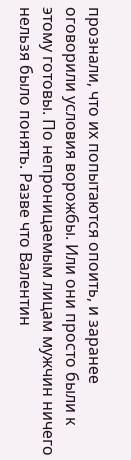прознали, что их попытаются опоить, и заранее оговорили условия ворожбы. Или они просто были к этому готовы. По непроницаемым лицам мужчин ничего нельзя было понять. Разве что Валентин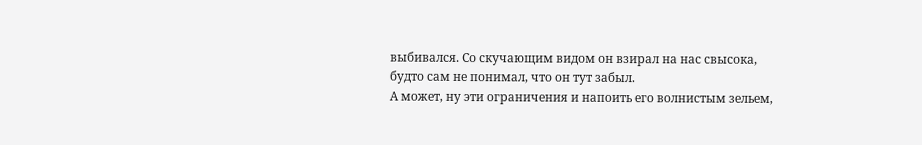выбивался. Со скучающим видом он взирал на нас свысока, будто сам не понимал, что он тут забыл.
А может, ну эти ограничения и напоить его волнистым зельем,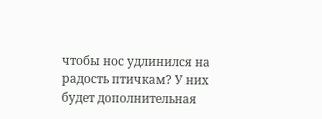чтобы нос удлинился на радость птичкам? У них будет дополнительная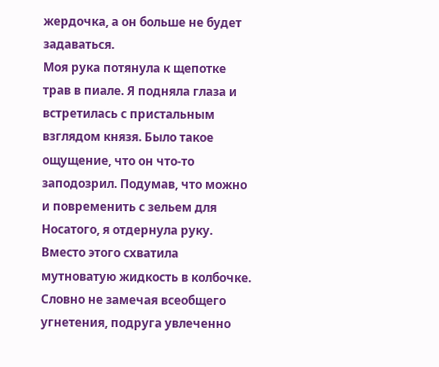жердочка, а он больше не будет задаваться.
Моя рука потянула к щепотке трав в пиале. Я подняла глаза и встретилась с пристальным взглядом князя. Было такое ощущение, что он что-то заподозрил. Подумав, что можно и повременить с зельем для Носатого, я отдернула руку. Вместо этого схватила мутноватую жидкость в колбочке.
Словно не замечая всеобщего угнетения, подруга увлеченно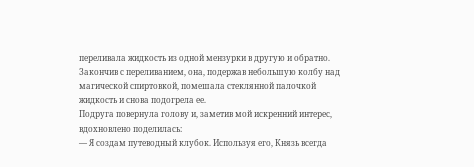переливала жидкость из одной мензурки в другую и обратно. Закончив с переливанием, она, подержав небольшую колбу над магической спиртовкой, помешала стеклянной палочкой жидкость и снова подогрела ее.
Подруга повернула голову и, заметив мой искренний интерес, вдохновлено поделилась:
— Я создам путеводный клубок. Используя его, Князь всегда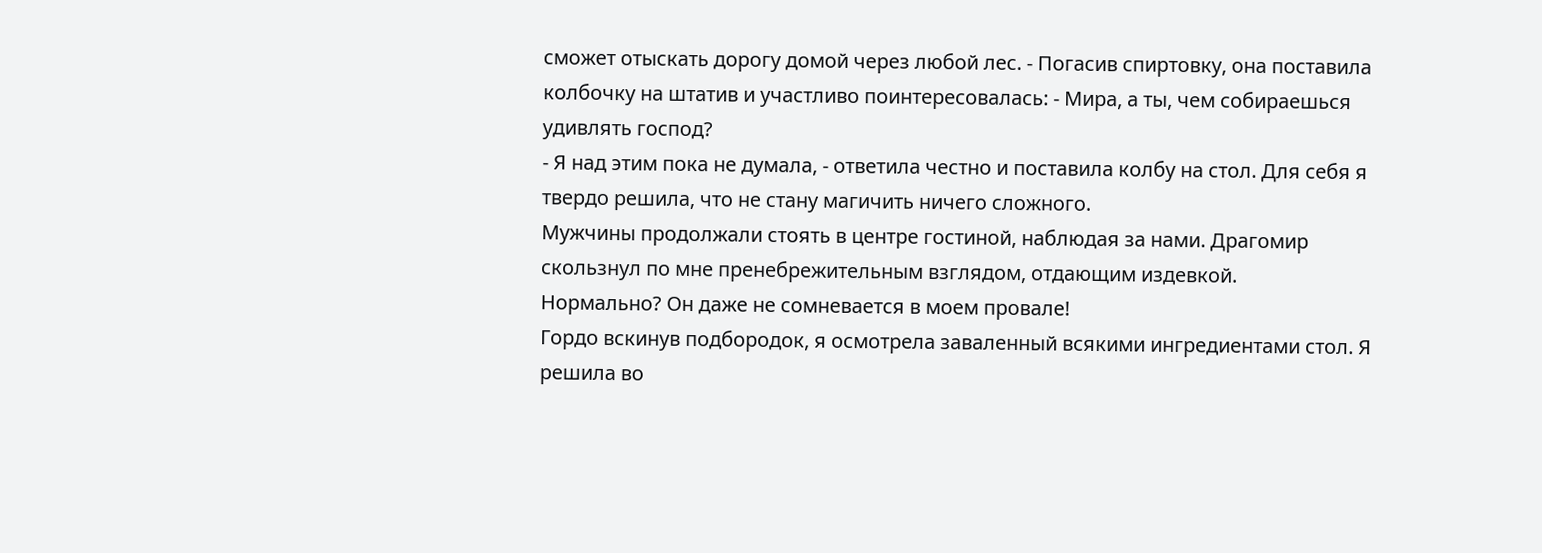сможет отыскать дорогу домой через любой лес. - Погасив спиртовку, она поставила колбочку на штатив и участливо поинтересовалась: - Мира, а ты, чем собираешься удивлять господ?
- Я над этим пока не думала, - ответила честно и поставила колбу на стол. Для себя я твердо решила, что не стану магичить ничего сложного.
Мужчины продолжали стоять в центре гостиной, наблюдая за нами. Драгомир скользнул по мне пренебрежительным взглядом, отдающим издевкой.
Нормально? Он даже не сомневается в моем провале!
Гордо вскинув подбородок, я осмотрела заваленный всякими ингредиентами стол. Я решила во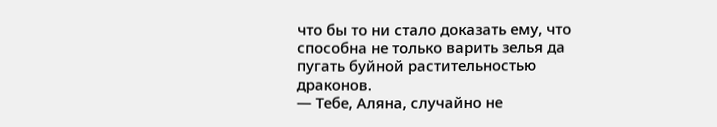что бы то ни стало доказать ему, что способна не только варить зелья да пугать буйной растительностью драконов.
— Тебе, Аляна, случайно не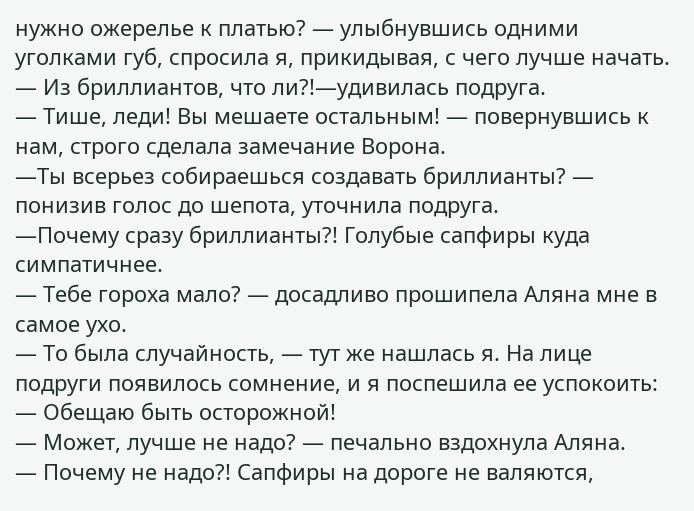нужно ожерелье к платью? — улыбнувшись одними уголками губ, спросила я, прикидывая, с чего лучше начать.
— Из бриллиантов, что ли?!—удивилась подруга.
— Тише, леди! Вы мешаете остальным! — повернувшись к нам, строго сделала замечание Ворона.
—Ты всерьез собираешься создавать бриллианты? — понизив голос до шепота, уточнила подруга.
—Почему сразу бриллианты?! Голубые сапфиры куда симпатичнее.
— Тебе гороха мало? — досадливо прошипела Аляна мне в самое ухо.
— То была случайность, — тут же нашлась я. На лице подруги появилось сомнение, и я поспешила ее успокоить: — Обещаю быть осторожной!
— Может, лучше не надо? — печально вздохнула Аляна.
— Почему не надо?! Сапфиры на дороге не валяются,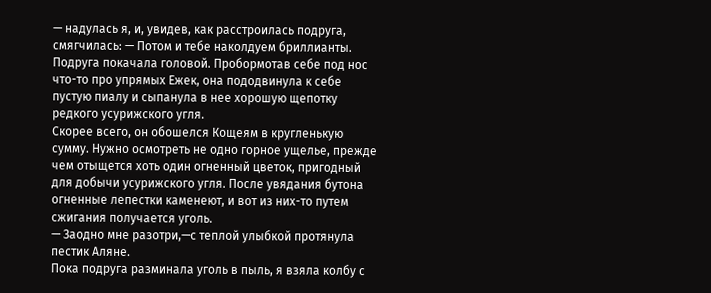— надулась я, и, увидев, как расстроилась подруга, смягчилась: — Потом и тебе наколдуем бриллианты.
Подруга покачала головой. Пробормотав себе под нос что-то про упрямых Ежек, она пододвинула к себе пустую пиалу и сыпанула в нее хорошую щепотку редкого усурижского угля.
Скорее всего, он обошелся Кощеям в кругленькую сумму. Нужно осмотреть не одно горное ущелье, прежде чем отыщется хоть один огненный цветок, пригодный для добычи усурижского угля. После увядания бутона огненные лепестки каменеют, и вот из них-то путем сжигания получается уголь.
— Заодно мне разотри,—с теплой улыбкой протянула пестик Аляне.
Пока подруга разминала уголь в пыль, я взяла колбу с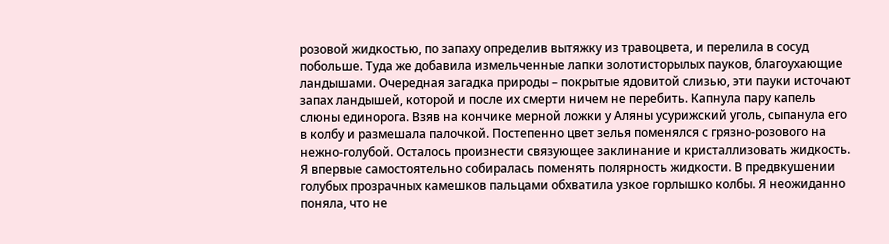розовой жидкостью, по запаху определив вытяжку из травоцвета, и перелила в сосуд побольше. Туда же добавила измельченные лапки золотисторылых пауков, благоухающие ландышами. Очередная загадка природы – покрытые ядовитой слизью, эти пауки источают запах ландышей, которой и после их смерти ничем не перебить. Капнула пару капель слюны единорога. Взяв на кончике мерной ложки у Аляны усурижский уголь, сыпанула его в колбу и размешала палочкой. Постепенно цвет зелья поменялся с грязно-розового на нежно-голубой. Осталось произнести связующее заклинание и кристаллизовать жидкость.
Я впервые самостоятельно собиралась поменять полярность жидкости. В предвкушении голубых прозрачных камешков пальцами обхватила узкое горлышко колбы. Я неожиданно поняла, что не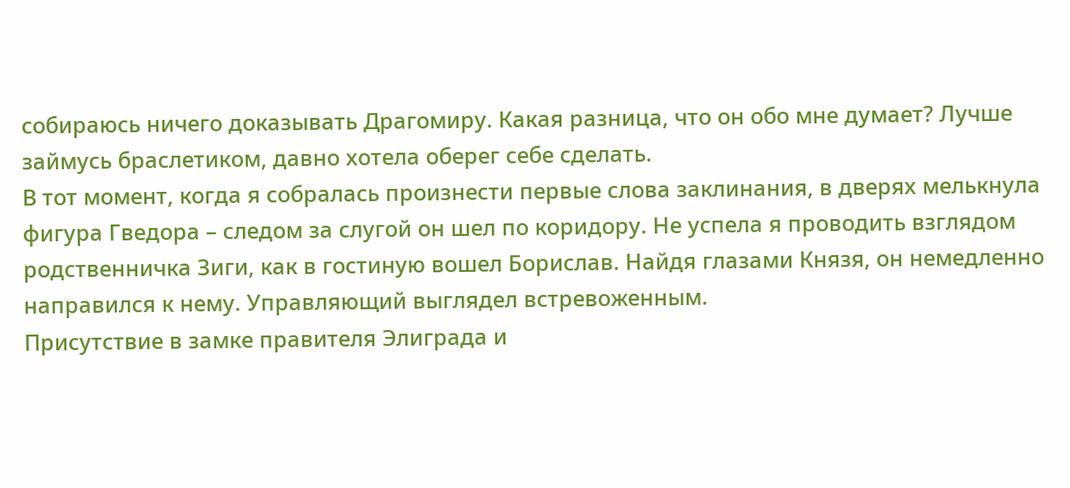собираюсь ничего доказывать Драгомиру. Какая разница, что он обо мне думает? Лучше займусь браслетиком, давно хотела оберег себе сделать.
В тот момент, когда я собралась произнести первые слова заклинания, в дверях мелькнула фигура Гведора – следом за слугой он шел по коридору. Не успела я проводить взглядом родственничка Зиги, как в гостиную вошел Борислав. Найдя глазами Князя, он немедленно направился к нему. Управляющий выглядел встревоженным.
Присутствие в замке правителя Элиграда и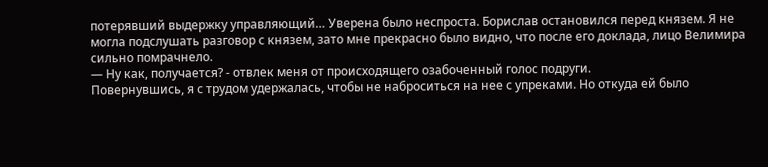потерявший выдержку управляющий… Уверена было неспроста. Борислав остановился перед князем. Я не могла подслушать разговор с князем, зато мне прекрасно было видно, что после его доклада, лицо Велимира сильно помрачнело.
— Ну как, получается? - отвлек меня от происходящего озабоченный голос подруги.
Повернувшись, я с трудом удержалась, чтобы не наброситься на нее с упреками. Но откуда ей было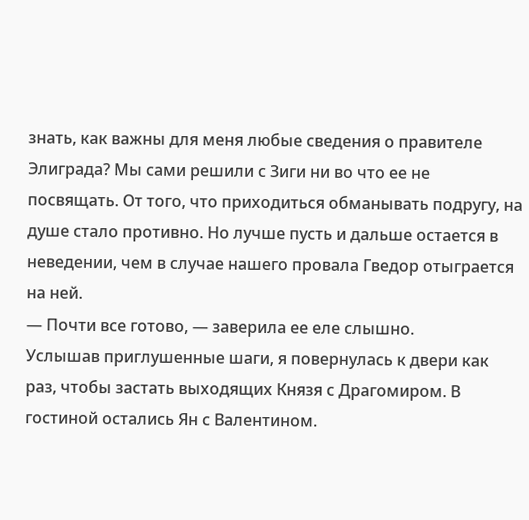знать, как важны для меня любые сведения о правителе Элиграда? Мы сами решили с Зиги ни во что ее не посвящать. От того, что приходиться обманывать подругу, на душе стало противно. Но лучше пусть и дальше остается в неведении, чем в случае нашего провала Гведор отыграется на ней.
— Почти все готово, — заверила ее еле слышно.
Услышав приглушенные шаги, я повернулась к двери как раз, чтобы застать выходящих Князя с Драгомиром. В гостиной остались Ян с Валентином.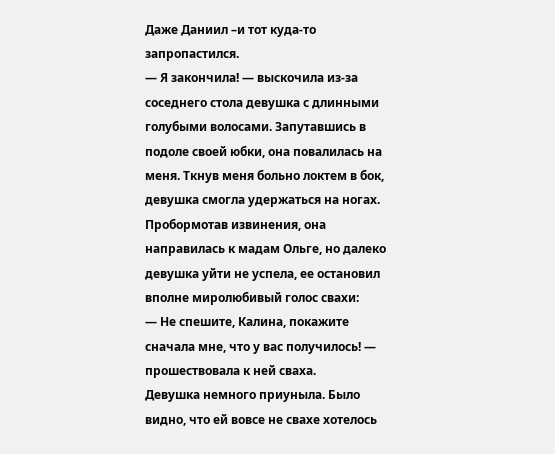Даже Даниил –и тот куда-то запропастился.
— Я закончила! — выскочила из-за соседнего стола девушка с длинными голубыми волосами. Запутавшись в подоле своей юбки, она повалилась на меня. Ткнув меня больно локтем в бок, девушка смогла удержаться на ногах. Пробормотав извинения, она направилась к мадам Ольге, но далеко девушка уйти не успела, ее остановил вполне миролюбивый голос свахи:
— Не спешите, Калина, покажите сначала мне, что у вас получилось! — прошествовала к ней сваха.
Девушка немного приуныла. Было видно, что ей вовсе не свахе хотелось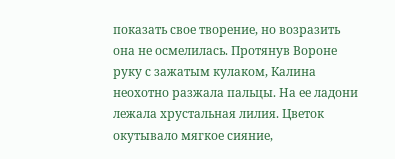показать свое творение, но возразить она не осмелилась. Протянув Вороне руку с зажатым кулаком, Калина неохотно разжала пальцы. На ее ладони лежала хрустальная лилия. Цветок окутывало мягкое сияние,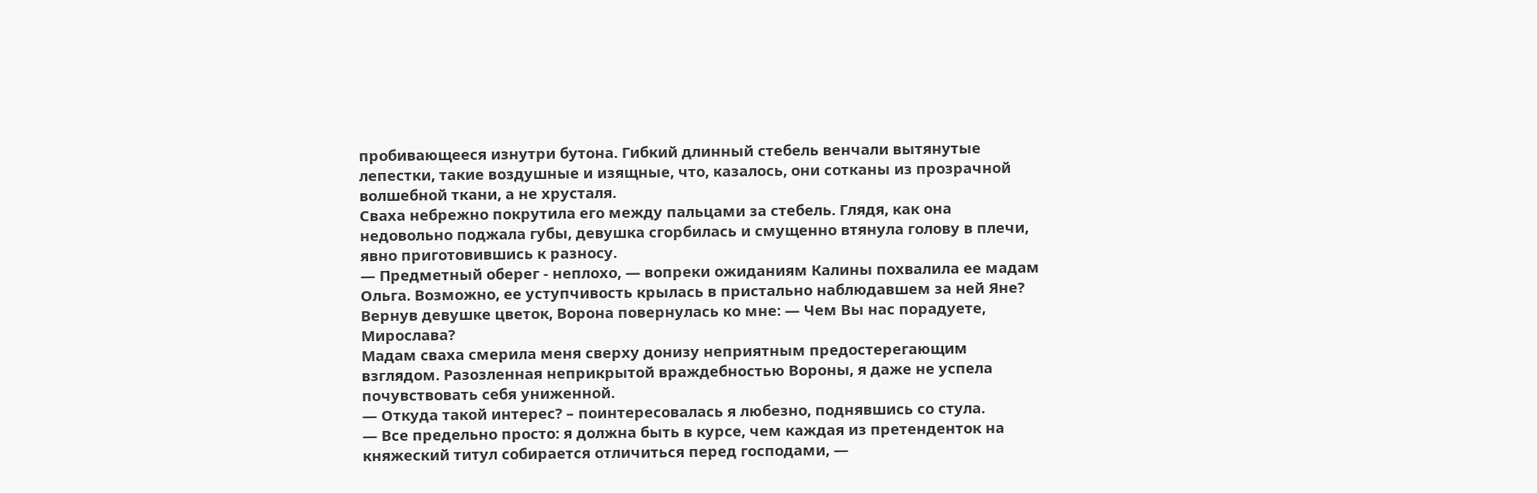пробивающееся изнутри бутона. Гибкий длинный стебель венчали вытянутые лепестки, такие воздушные и изящные, что, казалось, они сотканы из прозрачной волшебной ткани, а не хрусталя.
Сваха небрежно покрутила его между пальцами за стебель. Глядя, как она недовольно поджала губы, девушка сгорбилась и смущенно втянула голову в плечи, явно приготовившись к разносу.
— Предметный оберег - неплохо, — вопреки ожиданиям Калины похвалила ее мадам Ольга. Возможно, ее уступчивость крылась в пристально наблюдавшем за ней Яне? Вернув девушке цветок, Ворона повернулась ко мне: — Чем Вы нас порадуете, Мирослава?
Мадам сваха смерила меня сверху донизу неприятным предостерегающим взглядом. Разозленная неприкрытой враждебностью Вороны, я даже не успела почувствовать себя униженной.
— Откуда такой интерес? – поинтересовалась я любезно, поднявшись со стула.
— Все предельно просто: я должна быть в курсе, чем каждая из претенденток на княжеский титул собирается отличиться перед господами, —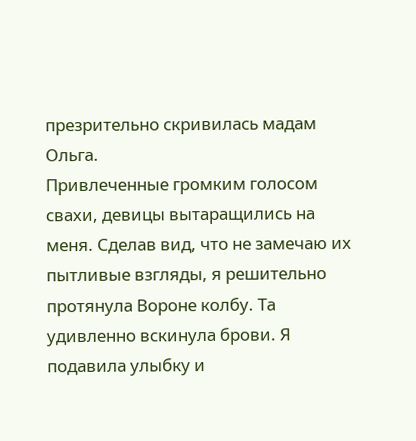презрительно скривилась мадам Ольга.
Привлеченные громким голосом свахи, девицы вытаращились на меня. Сделав вид, что не замечаю их пытливые взгляды, я решительно протянула Вороне колбу. Та удивленно вскинула брови. Я подавила улыбку и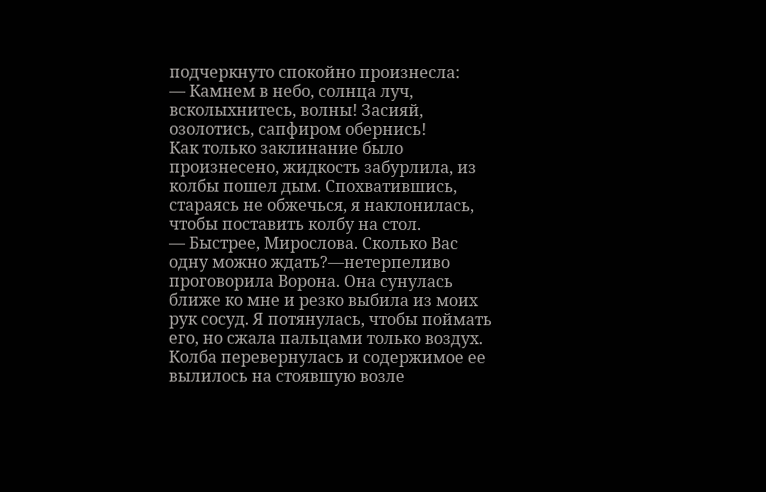подчеркнуто спокойно произнесла:
— Камнем в небо, солнца луч, всколыхнитесь, волны! Засияй, озолотись, сапфиром обернись!
Как только заклинание было произнесено, жидкость забурлила, из колбы пошел дым. Спохватившись, стараясь не обжечься, я наклонилась, чтобы поставить колбу на стол.
— Быстрее, Мирослова. Сколько Вас одну можно ждать?—нетерпеливо проговорила Ворона. Она сунулась ближе ко мне и резко выбила из моих рук сосуд. Я потянулась, чтобы поймать его, но сжала пальцами только воздух.
Колба перевернулась и содержимое ее вылилось на стоявшую возле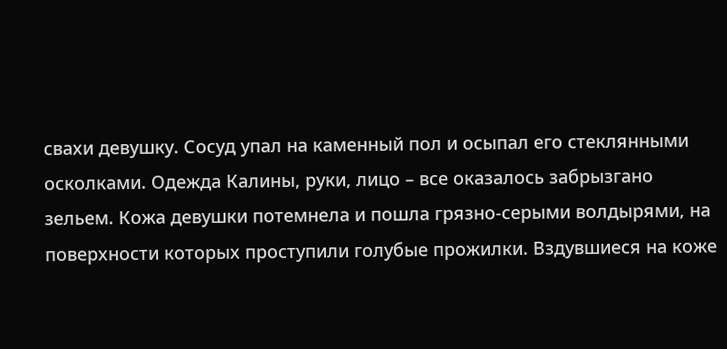свахи девушку. Сосуд упал на каменный пол и осыпал его стеклянными осколками. Одежда Калины, руки, лицо – все оказалось забрызгано зельем. Кожа девушки потемнела и пошла грязно-серыми волдырями, на поверхности которых проступили голубые прожилки. Вздувшиеся на коже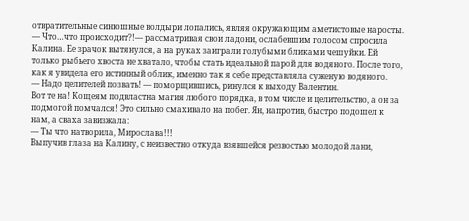отвратительные синюшные волдыри лопались, являя окружающим аметистовые наросты.
— Что…что происходит?!— рассматривая свои ладони, ослабевшим голосом спросила Калина. Ее зрачок вытянулся, а на руках заиграли голубыми бликами чешуйки. Ей только рыбьего хвоста не хватало, чтобы стать идеальной парой для водяного. После того, как я увидела его истинный облик, именно так я себе представляла суженую водяного.
— Надо целителей позвать! — поморщившись, ринулся к выходу Валентин.
Вот те на! Кощеям подвластна магия любого порядка, в том числе и целительство, а он за подмогой помчался! Это сильно смахивало на побег. Ян, напротив, быстро подошел к нам, а сваха завизжала:
— Ты что натворила, Мирослава!!!
Выпучив глаза на Калину, с неизвестно откуда взявшейся резвостью молодой лани,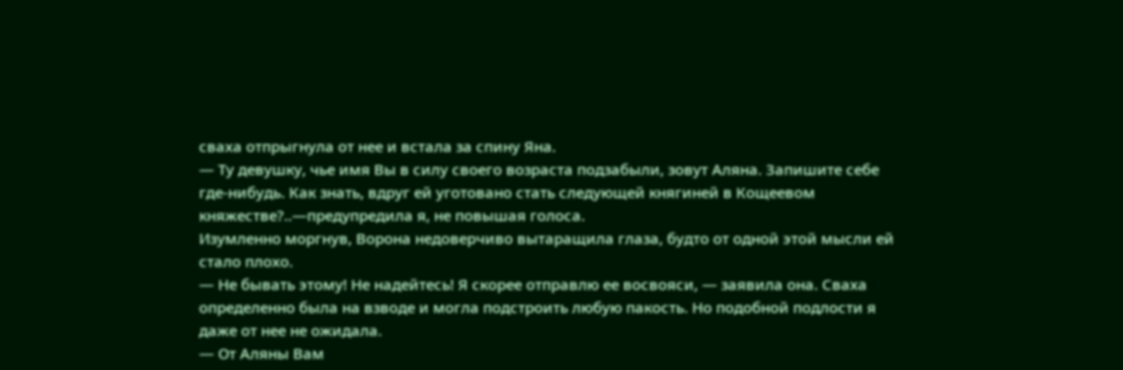сваха отпрыгнула от нее и встала за спину Яна.
— Ту девушку, чье имя Вы в силу своего возраста подзабыли, зовут Аляна. Запишите себе где-нибудь. Как знать, вдруг ей уготовано стать следующей княгиней в Кощеевом княжестве?..—предупредила я, не повышая голоса.
Изумленно моргнув, Ворона недоверчиво вытаращила глаза, будто от одной этой мысли ей стало плохо.
— Не бывать этому! Не надейтесь! Я скорее отправлю ее восвояси, — заявила она. Сваха определенно была на взводе и могла подстроить любую пакость. Но подобной подлости я даже от нее не ожидала.
— От Аляны Вам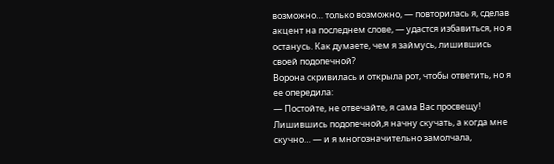возможно… только возможно, — повторилась я, сделав акцент на последнем слове, — удастся избавиться, но я останусь. Как думаете, чем я займусь, лишившись своей подопечной?
Ворона скривилась и открыла рот, чтобы ответить, но я ее опередила:
— Постойте, не отвечайте, я сама Вас просвещу! Лишившись подопечной,я начну скучать, а когда мне скучно… — и я многозначительно замолчала,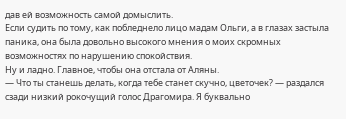дав ей возможность самой домыслить.
Если судить по тому, как побледнело лицо мадам Ольги, а в глазах застыла паника, она была довольно высокого мнения о моих скромных возможностях по нарушению спокойствия.
Ну и ладно. Главное, чтобы она отстала от Аляны.
— Что ты станешь делать, когда тебе станет скучно, цветочек? — раздался сзади низкий рокочущий голос Драгомира. Я буквально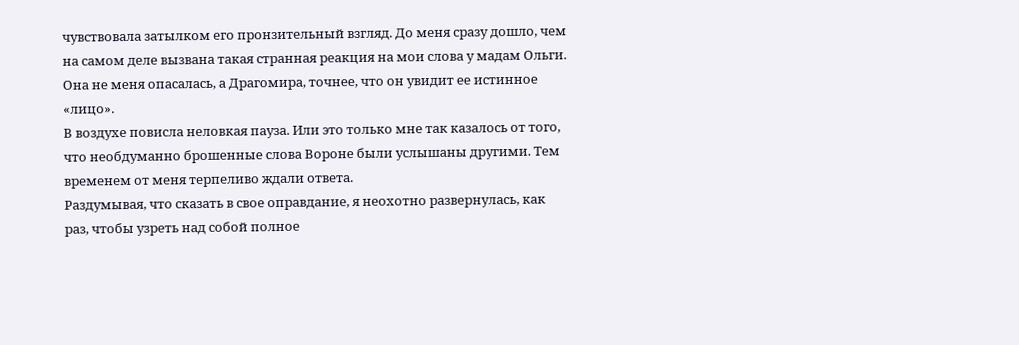чувствовала затылком его пронзительный взгляд. До меня сразу дошло, чем на самом деле вызвана такая странная реакция на мои слова у мадам Ольги. Она не меня опасалась, а Драгомира, точнее, что он увидит ее истинное «лицо».
В воздухе повисла неловкая пауза. Или это только мне так казалось от того, что необдуманно брошенные слова Вороне были услышаны другими. Тем временем от меня терпеливо ждали ответа.
Раздумывая, что сказать в свое оправдание, я неохотно развернулась, как раз, чтобы узреть над собой полное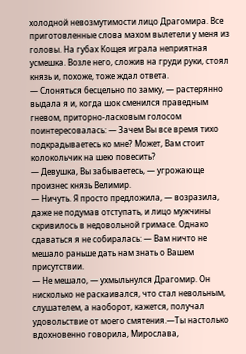холодной невозмутимости лицо Драгомира. Все приготовленные слова махом вылетели у меня из головы. На губах Кощея играла неприятная усмешка. Возле него, сложив на груди руки, стоял князь и, похоже, тоже ждал ответа.
— Слоняться бесцельно по замку, — растерянно выдала я и, когда шок сменился праведным гневом, приторно-ласковым голосом поинтересовалась: — Зачем Вы все время тихо подкрадываетесь ко мне? Может, Вам стоит колокольчик на шею повесить?
— Девушка, Вы забываетесь, — угрожающе произнес князь Велимир.
— Ничуть. Я просто предложила, — возразила, даже не подумав отступать, и лицо мужчины скривилось в недовольной гримасе. Однако сдаваться я не собиралась: — Вам ничто не мешало раньше дать нам знать о Вашем присутствии.
— Не мешало, — ухмыльнулся Драгомир. Он нисколько не раскаивался, что стал невольным, слушателем, а наоборот, кажется, получал удовольствие от моего смятения.—Ты настолько вдохновенно говорила, Мирослава,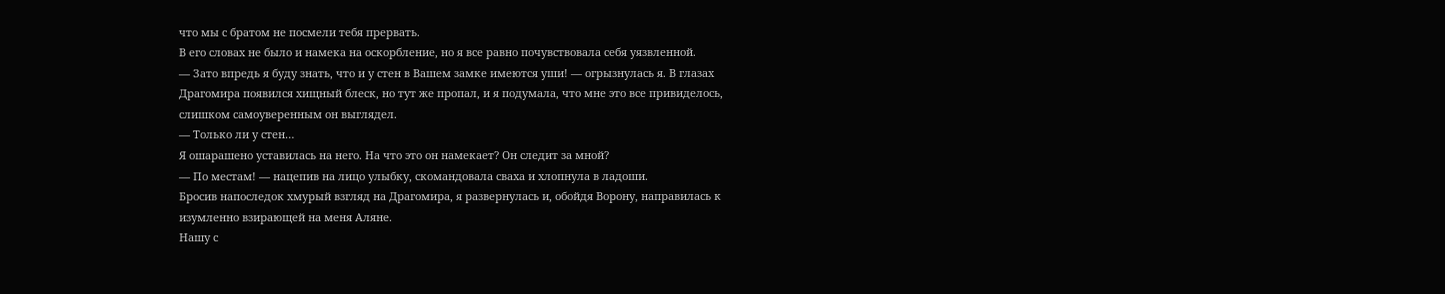что мы с братом не посмели тебя прервать.
В его словах не было и намека на оскорбление, но я все равно почувствовала себя уязвленной.
— Зато впредь я буду знать, что и у стен в Вашем замке имеются уши! — огрызнулась я. В глазах Драгомира появился хищный блеск, но тут же пропал, и я подумала, что мне это все привиделось, слишком самоуверенным он выглядел.
— Только ли у стен…
Я ошарашено уставилась на него. На что это он намекает? Он следит за мной?
— По местам! — нацепив на лицо улыбку, скомандовала сваха и хлопнула в ладоши.
Бросив напоследок хмурый взгляд на Драгомира, я развернулась и, обойдя Ворону, направилась к изумленно взирающей на меня Аляне.
Нашу с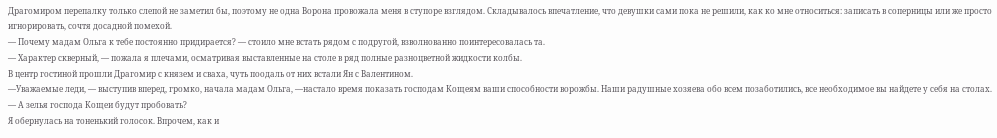Драгомиром перепалку только слепой не заметил бы, поэтому не одна Ворона провожала меня в ступоре взглядом. Складывалось впечатление, что девушки сами пока не решили, как ко мне относиться: записать в соперницы или же просто игнорировать, сочтя досадной помехой.
— Почему мадам Ольга к тебе постоянно придирается? — стоило мне встать рядом с подругой, взволнованно поинтересовалась та.
— Характер скверный, — пожала я плечами, осматривая выставленные на столе в ряд полные разноцветной жидкости колбы.
В центр гостиной прошли Драгомир с князем и сваха, чуть поодаль от них встали Ян с Валентином.
—Уважаемые леди, — выступив вперед, громко, начала мадам Ольга, —настало время показать господам Кощеям ваши способности ворожбы. Наши радушные хозяева обо всем позаботились, все необходимое вы найдете у себя на столах.
— А зелья господа Кощеи будут пробовать?
Я обернулась на тоненький голосок. Впрочем, как и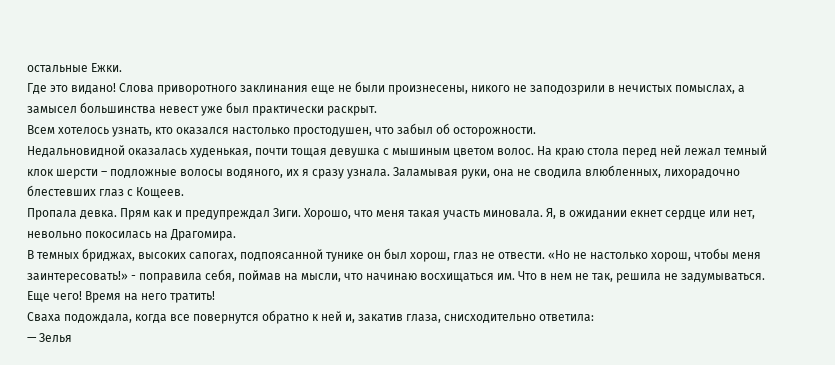остальные Ежки.
Где это видано! Слова приворотного заклинания еще не были произнесены, никого не заподозрили в нечистых помыслах, а замысел большинства невест уже был практически раскрыт.
Всем хотелось узнать, кто оказался настолько простодушен, что забыл об осторожности.
Недальновидной оказалась худенькая, почти тощая девушка с мышиным цветом волос. На краю стола перед ней лежал темный клок шерсти – подложные волосы водяного, их я сразу узнала. Заламывая руки, она не сводила влюбленных, лихорадочно блестевших глаз с Кощеев.
Пропала девка. Прям как и предупреждал Зиги. Хорошо, что меня такая участь миновала. Я, в ожидании екнет сердце или нет, невольно покосилась на Драгомира.
В темных бриджах, высоких сапогах, подпоясанной тунике он был хорош, глаз не отвести. «Но не настолько хорош, чтобы меня заинтересовать!» - поправила себя, поймав на мысли, что начинаю восхищаться им. Что в нем не так, решила не задумываться. Еще чего! Время на него тратить!
Сваха подождала, когда все повернутся обратно к ней и, закатив глаза, снисходительно ответила:
— Зелья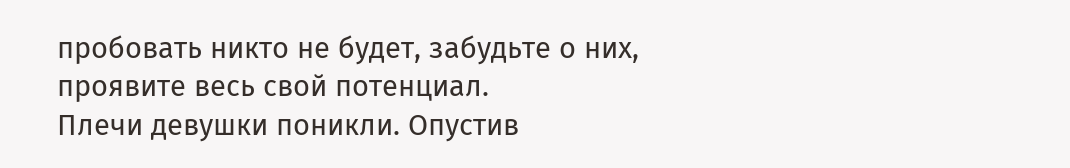пробовать никто не будет, забудьте о них, проявите весь свой потенциал.
Плечи девушки поникли. Опустив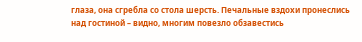глаза, она сгребла со стола шерсть. Печальные вздохи пронеслись над гостиной – видно, многим повезло обзавестись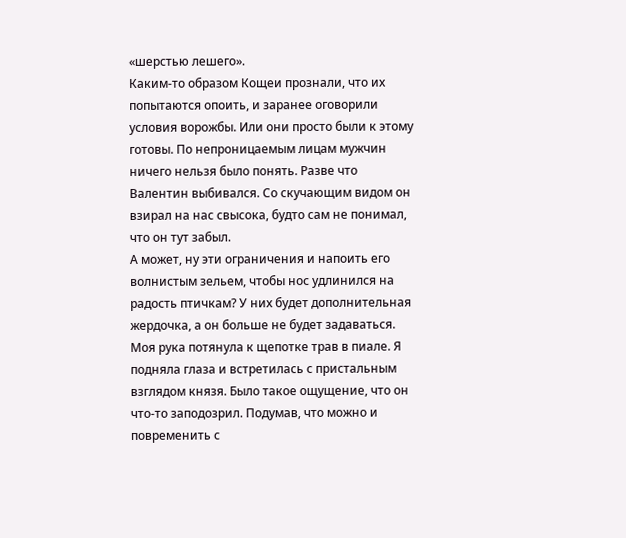«шерстью лешего».
Каким-то образом Кощеи прознали, что их попытаются опоить, и заранее оговорили условия ворожбы. Или они просто были к этому готовы. По непроницаемым лицам мужчин ничего нельзя было понять. Разве что Валентин выбивался. Со скучающим видом он взирал на нас свысока, будто сам не понимал, что он тут забыл.
А может, ну эти ограничения и напоить его волнистым зельем, чтобы нос удлинился на радость птичкам? У них будет дополнительная жердочка, а он больше не будет задаваться.
Моя рука потянула к щепотке трав в пиале. Я подняла глаза и встретилась с пристальным взглядом князя. Было такое ощущение, что он что-то заподозрил. Подумав, что можно и повременить с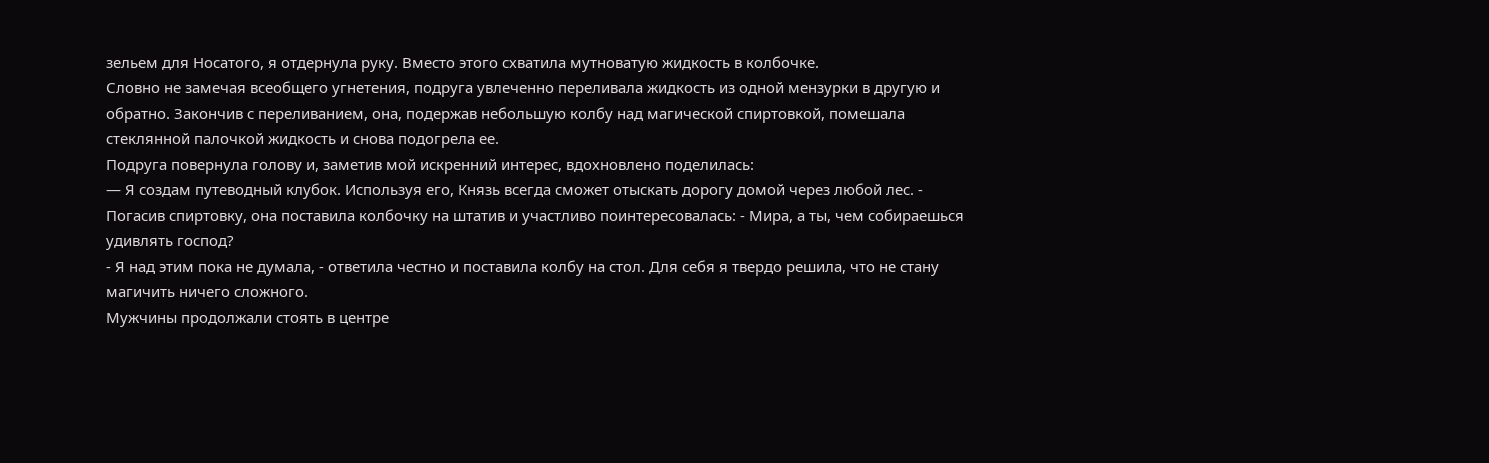зельем для Носатого, я отдернула руку. Вместо этого схватила мутноватую жидкость в колбочке.
Словно не замечая всеобщего угнетения, подруга увлеченно переливала жидкость из одной мензурки в другую и обратно. Закончив с переливанием, она, подержав небольшую колбу над магической спиртовкой, помешала стеклянной палочкой жидкость и снова подогрела ее.
Подруга повернула голову и, заметив мой искренний интерес, вдохновлено поделилась:
— Я создам путеводный клубок. Используя его, Князь всегда сможет отыскать дорогу домой через любой лес. - Погасив спиртовку, она поставила колбочку на штатив и участливо поинтересовалась: - Мира, а ты, чем собираешься удивлять господ?
- Я над этим пока не думала, - ответила честно и поставила колбу на стол. Для себя я твердо решила, что не стану магичить ничего сложного.
Мужчины продолжали стоять в центре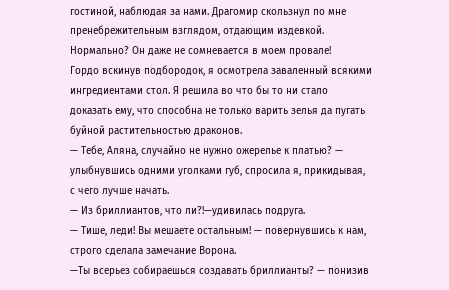гостиной, наблюдая за нами. Драгомир скользнул по мне пренебрежительным взглядом, отдающим издевкой.
Нормально? Он даже не сомневается в моем провале!
Гордо вскинув подбородок, я осмотрела заваленный всякими ингредиентами стол. Я решила во что бы то ни стало доказать ему, что способна не только варить зелья да пугать буйной растительностью драконов.
— Тебе, Аляна, случайно не нужно ожерелье к платью? — улыбнувшись одними уголками губ, спросила я, прикидывая, с чего лучше начать.
— Из бриллиантов, что ли?!—удивилась подруга.
— Тише, леди! Вы мешаете остальным! — повернувшись к нам, строго сделала замечание Ворона.
—Ты всерьез собираешься создавать бриллианты? — понизив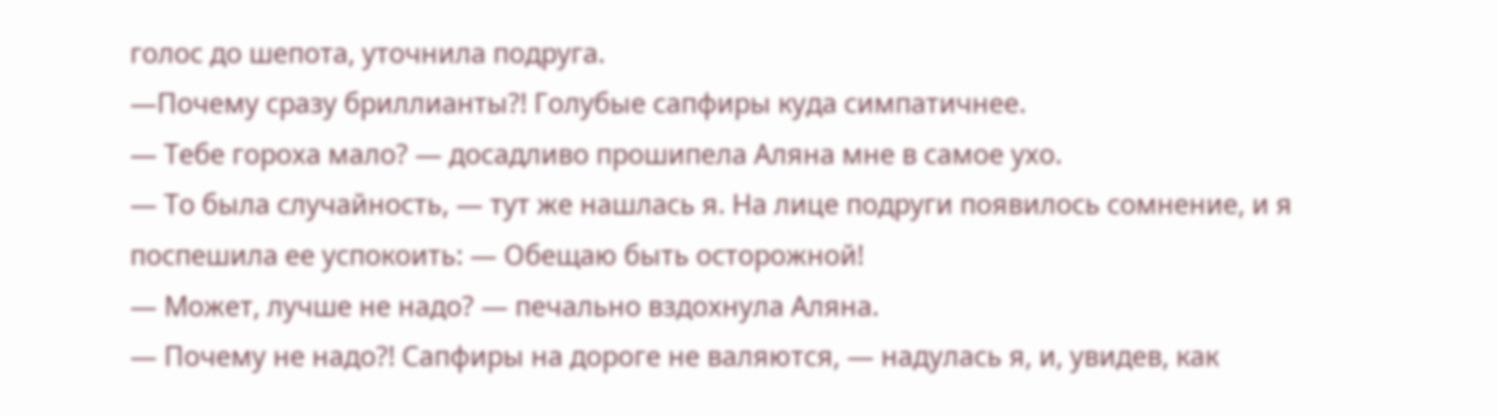голос до шепота, уточнила подруга.
—Почему сразу бриллианты?! Голубые сапфиры куда симпатичнее.
— Тебе гороха мало? — досадливо прошипела Аляна мне в самое ухо.
— То была случайность, — тут же нашлась я. На лице подруги появилось сомнение, и я поспешила ее успокоить: — Обещаю быть осторожной!
— Может, лучше не надо? — печально вздохнула Аляна.
— Почему не надо?! Сапфиры на дороге не валяются, — надулась я, и, увидев, как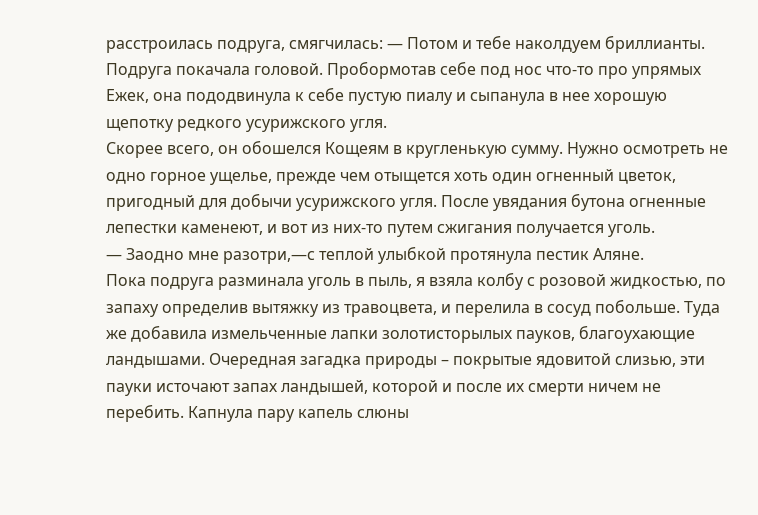расстроилась подруга, смягчилась: — Потом и тебе наколдуем бриллианты.
Подруга покачала головой. Пробормотав себе под нос что-то про упрямых Ежек, она пододвинула к себе пустую пиалу и сыпанула в нее хорошую щепотку редкого усурижского угля.
Скорее всего, он обошелся Кощеям в кругленькую сумму. Нужно осмотреть не одно горное ущелье, прежде чем отыщется хоть один огненный цветок, пригодный для добычи усурижского угля. После увядания бутона огненные лепестки каменеют, и вот из них-то путем сжигания получается уголь.
— Заодно мне разотри,—с теплой улыбкой протянула пестик Аляне.
Пока подруга разминала уголь в пыль, я взяла колбу с розовой жидкостью, по запаху определив вытяжку из травоцвета, и перелила в сосуд побольше. Туда же добавила измельченные лапки золотисторылых пауков, благоухающие ландышами. Очередная загадка природы – покрытые ядовитой слизью, эти пауки источают запах ландышей, которой и после их смерти ничем не перебить. Капнула пару капель слюны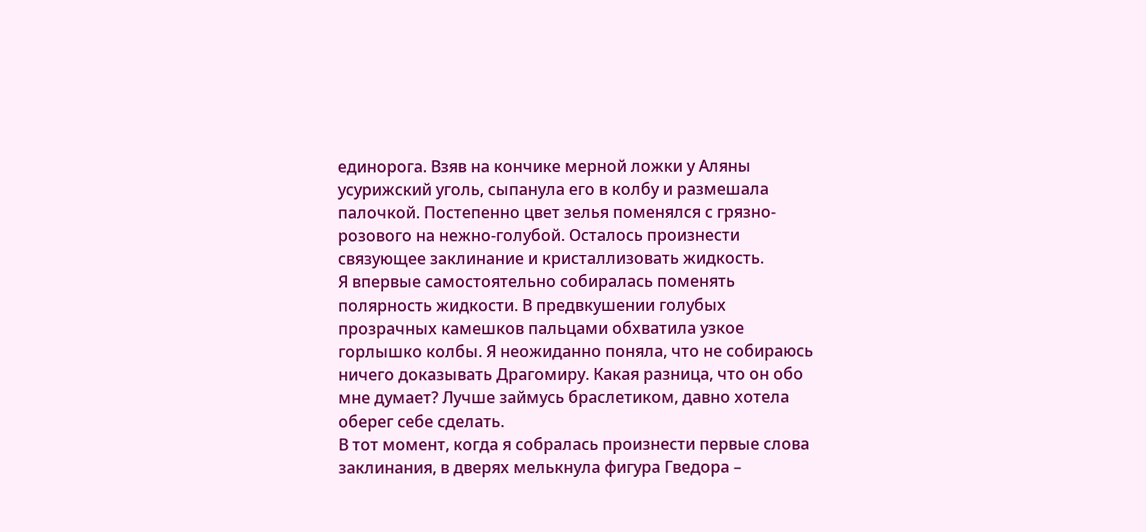единорога. Взяв на кончике мерной ложки у Аляны усурижский уголь, сыпанула его в колбу и размешала палочкой. Постепенно цвет зелья поменялся с грязно-розового на нежно-голубой. Осталось произнести связующее заклинание и кристаллизовать жидкость.
Я впервые самостоятельно собиралась поменять полярность жидкости. В предвкушении голубых прозрачных камешков пальцами обхватила узкое горлышко колбы. Я неожиданно поняла, что не собираюсь ничего доказывать Драгомиру. Какая разница, что он обо мне думает? Лучше займусь браслетиком, давно хотела оберег себе сделать.
В тот момент, когда я собралась произнести первые слова заклинания, в дверях мелькнула фигура Гведора –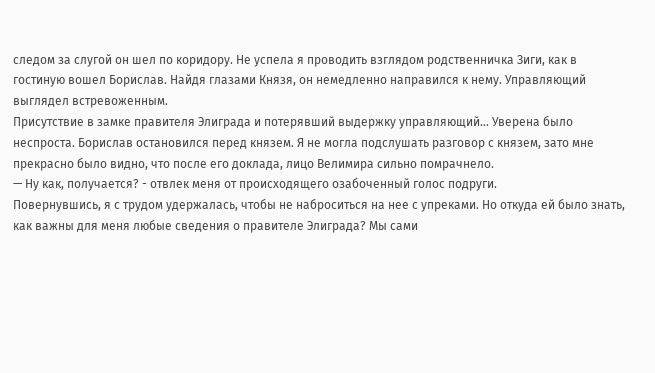следом за слугой он шел по коридору. Не успела я проводить взглядом родственничка Зиги, как в гостиную вошел Борислав. Найдя глазами Князя, он немедленно направился к нему. Управляющий выглядел встревоженным.
Присутствие в замке правителя Элиграда и потерявший выдержку управляющий… Уверена было неспроста. Борислав остановился перед князем. Я не могла подслушать разговор с князем, зато мне прекрасно было видно, что после его доклада, лицо Велимира сильно помрачнело.
— Ну как, получается? - отвлек меня от происходящего озабоченный голос подруги.
Повернувшись, я с трудом удержалась, чтобы не наброситься на нее с упреками. Но откуда ей было знать, как важны для меня любые сведения о правителе Элиграда? Мы сами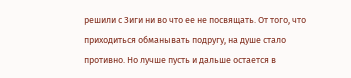решили с Зиги ни во что ее не посвящать. От того, что приходиться обманывать подругу, на душе стало противно. Но лучше пусть и дальше остается в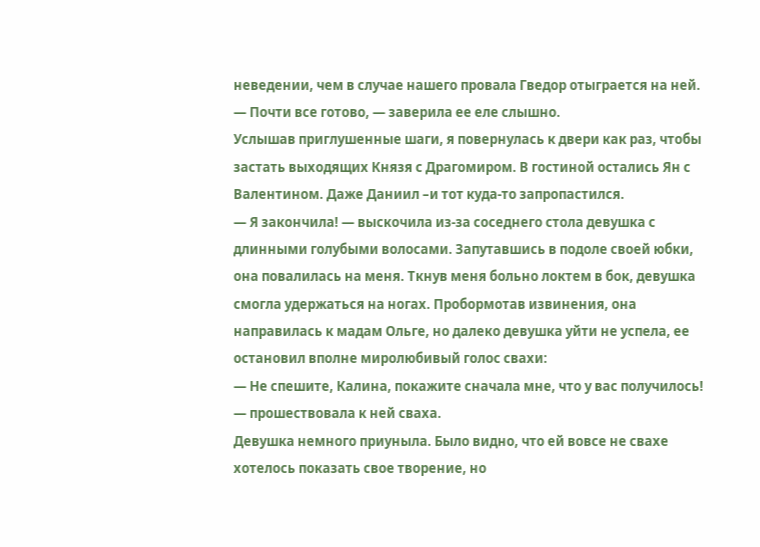неведении, чем в случае нашего провала Гведор отыграется на ней.
— Почти все готово, — заверила ее еле слышно.
Услышав приглушенные шаги, я повернулась к двери как раз, чтобы застать выходящих Князя с Драгомиром. В гостиной остались Ян с Валентином. Даже Даниил –и тот куда-то запропастился.
— Я закончила! — выскочила из-за соседнего стола девушка с длинными голубыми волосами. Запутавшись в подоле своей юбки, она повалилась на меня. Ткнув меня больно локтем в бок, девушка смогла удержаться на ногах. Пробормотав извинения, она направилась к мадам Ольге, но далеко девушка уйти не успела, ее остановил вполне миролюбивый голос свахи:
— Не спешите, Калина, покажите сначала мне, что у вас получилось! — прошествовала к ней сваха.
Девушка немного приуныла. Было видно, что ей вовсе не свахе хотелось показать свое творение, но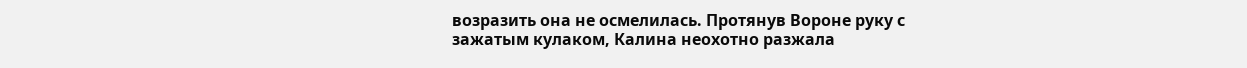возразить она не осмелилась. Протянув Вороне руку с зажатым кулаком, Калина неохотно разжала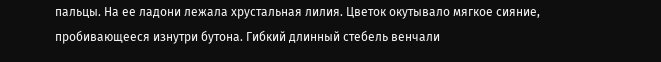пальцы. На ее ладони лежала хрустальная лилия. Цветок окутывало мягкое сияние, пробивающееся изнутри бутона. Гибкий длинный стебель венчали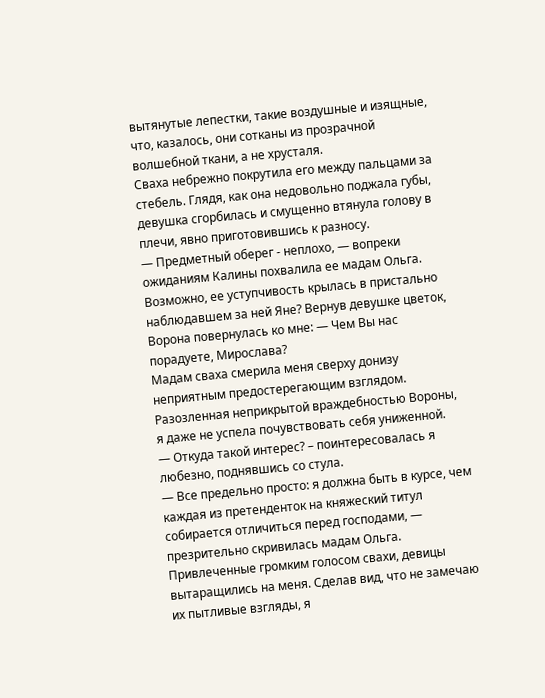вытянутые лепестки, такие воздушные и изящные, что, казалось, они сотканы из прозрачной волшебной ткани, а не хрусталя.
Сваха небрежно покрутила его между пальцами за стебель. Глядя, как она недовольно поджала губы, девушка сгорбилась и смущенно втянула голову в плечи, явно приготовившись к разносу.
— Предметный оберег - неплохо, — вопреки ожиданиям Калины похвалила ее мадам Ольга. Возможно, ее уступчивость крылась в пристально наблюдавшем за ней Яне? Вернув девушке цветок, Ворона повернулась ко мне: — Чем Вы нас порадуете, Мирослава?
Мадам сваха смерила меня сверху донизу неприятным предостерегающим взглядом. Разозленная неприкрытой враждебностью Вороны, я даже не успела почувствовать себя униженной.
— Откуда такой интерес? – поинтересовалась я любезно, поднявшись со стула.
— Все предельно просто: я должна быть в курсе, чем каждая из претенденток на княжеский титул собирается отличиться перед господами, — презрительно скривилась мадам Ольга.
Привлеченные громким голосом свахи, девицы вытаращились на меня. Сделав вид, что не замечаю их пытливые взгляды, я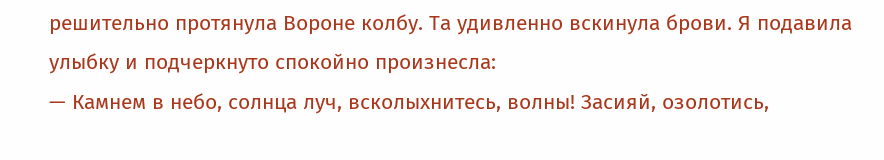решительно протянула Вороне колбу. Та удивленно вскинула брови. Я подавила улыбку и подчеркнуто спокойно произнесла:
— Камнем в небо, солнца луч, всколыхнитесь, волны! Засияй, озолотись,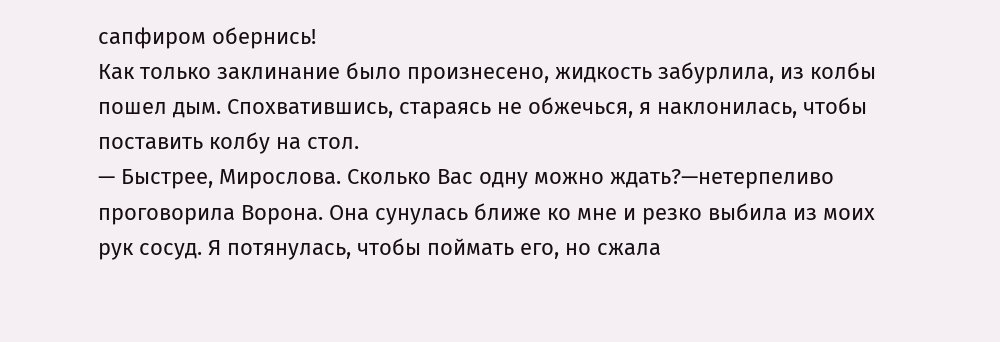сапфиром обернись!
Как только заклинание было произнесено, жидкость забурлила, из колбы пошел дым. Спохватившись, стараясь не обжечься, я наклонилась, чтобы поставить колбу на стол.
— Быстрее, Мирослова. Сколько Вас одну можно ждать?—нетерпеливо проговорила Ворона. Она сунулась ближе ко мне и резко выбила из моих рук сосуд. Я потянулась, чтобы поймать его, но сжала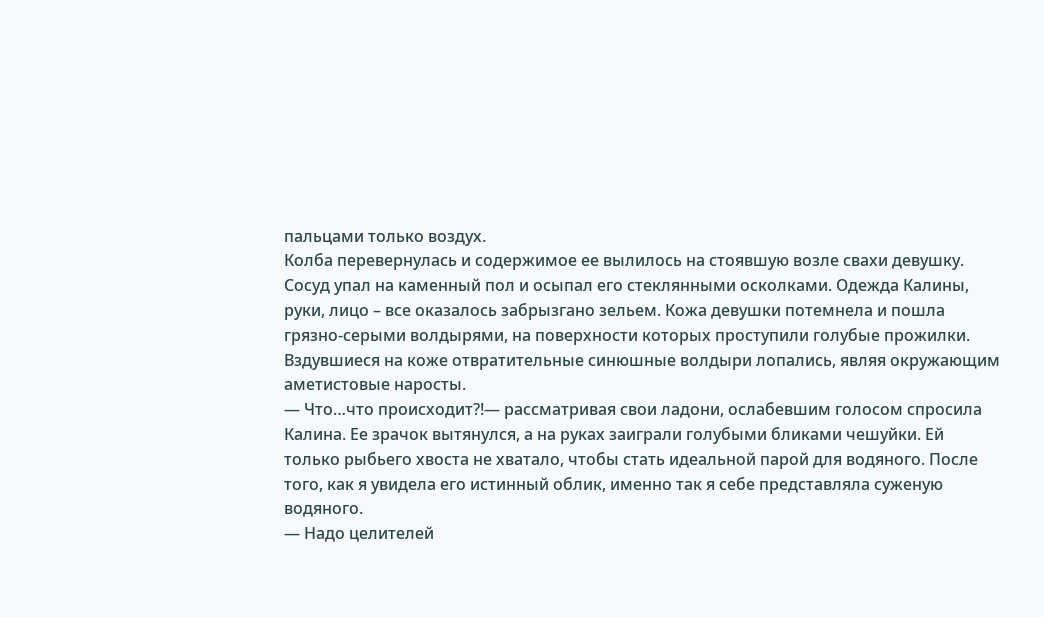пальцами только воздух.
Колба перевернулась и содержимое ее вылилось на стоявшую возле свахи девушку. Сосуд упал на каменный пол и осыпал его стеклянными осколками. Одежда Калины, руки, лицо – все оказалось забрызгано зельем. Кожа девушки потемнела и пошла грязно-серыми волдырями, на поверхности которых проступили голубые прожилки. Вздувшиеся на коже отвратительные синюшные волдыри лопались, являя окружающим аметистовые наросты.
— Что…что происходит?!— рассматривая свои ладони, ослабевшим голосом спросила Калина. Ее зрачок вытянулся, а на руках заиграли голубыми бликами чешуйки. Ей только рыбьего хвоста не хватало, чтобы стать идеальной парой для водяного. После того, как я увидела его истинный облик, именно так я себе представляла суженую водяного.
— Надо целителей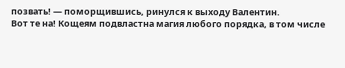позвать! — поморщившись, ринулся к выходу Валентин.
Вот те на! Кощеям подвластна магия любого порядка, в том числе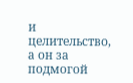и целительство, а он за подмогой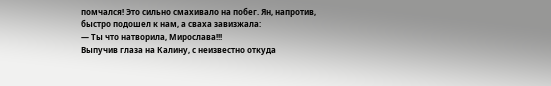помчался! Это сильно смахивало на побег. Ян, напротив, быстро подошел к нам, а сваха завизжала:
— Ты что натворила, Мирослава!!!
Выпучив глаза на Калину, с неизвестно откуда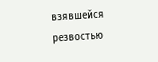взявшейся резвостью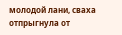молодой лани, сваха отпрыгнула от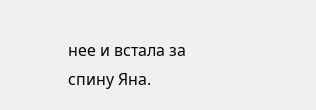нее и встала за спину Яна.